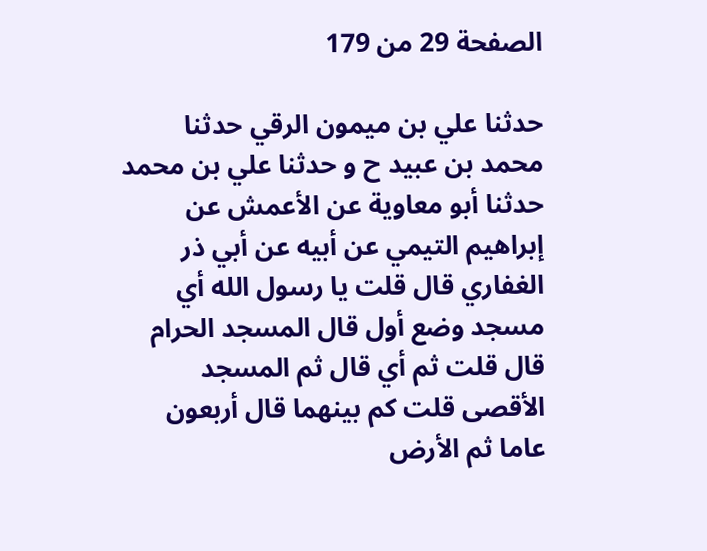الصفحة 29 من 179

حدثنا علي بن ميمون الرقي حدثنا محمد بن عبيد ح و حدثنا علي بن محمد حدثنا أبو معاوية عن الأعمش عن إبراهيم التيمي عن أبيه عن أبي ذر الغفاري قال قلت يا رسول الله أي مسجد وضع أول قال المسجد الحرام قال قلت ثم أي قال ثم المسجد الأقصى قلت كم بينهما قال أربعون عاما ثم الأرض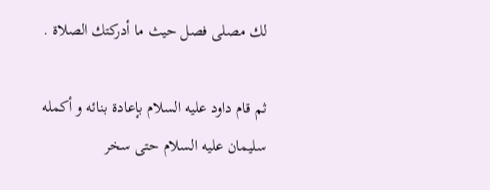لك مصلى فصل حيث ما أدركتك الصلاة .

ثم قام داود عليه السلام بإعادة بنائه و أكمله سليمان عليه السلام حتى سخر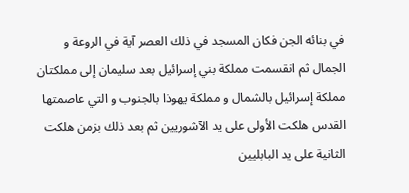في بنائه الجن فكان المسجد في ذلك العصر آية في الروعة و الجمال ثم انقسمت مملكة بني إسرائيل بعد سليمان إلى مملكتان مملكة إسرائيل بالشمال و مملكة يهوذا بالجنوب و التي عاصمتها القدس هلكت الأولى على يد الآشوريين ثم بعد ذلك بزمن هلكت الثانية على يد البابليين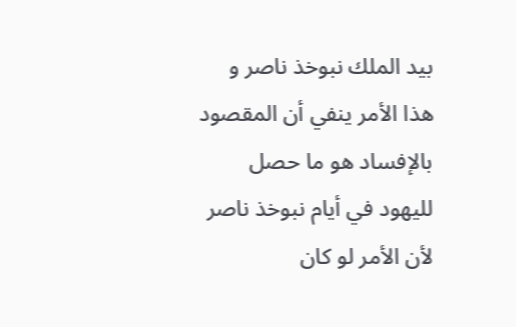بيد الملك نبوخذ ناصر و هذا الأمر ينفي أن المقصود بالإفساد هو ما حصل لليهود في أيام نبوخذ ناصر لأن الأمر لو كان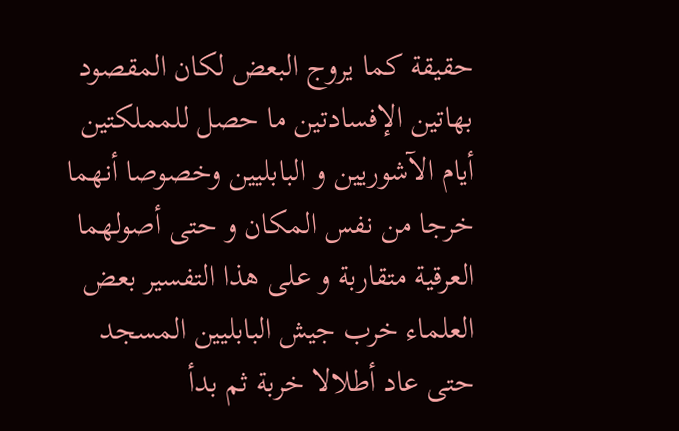حقيقة كما يروج البعض لكان المقصود بهاتين الإفسادتين ما حصل للمملكتين أيام الآشوريين و البابليين وخصوصا أنهما خرجا من نفس المكان و حتى أصولهما العرقية متقاربة و على هذا التفسير بعض العلماء خرب جيش البابليين المسجد حتى عاد أطلالا خربة ثم بدأ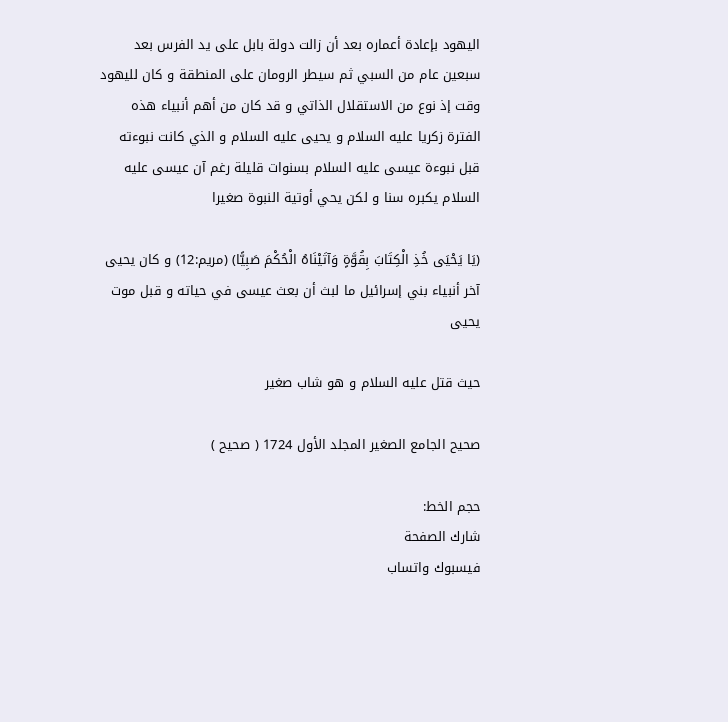اليهود بإعادة أعماره بعد أن زالت دولة بابل على يد الفرس بعد سبعين عام من السبي ثم سيطر الرومان على المنطقة و كان لليهود وقت إذ نوع من الاستقلال الذاتي و قد كان من أهم أنبياء هذه الفترة زكريا عليه السلام و يحيى عليه السلام و الذي كانت نبوءته قبل نبوءة عيسى عليه السلام بسنوات قليلة رغم آن عيسى عليه السلام يكبره سنا و لكن يحي أوتية النبوة صغيرا

(يَا يَحْيَى خُذِ الْكِتَابَ بِقُوَّةٍ وَآتَيْنَاهُ الْحُكْمَ صَبِيًّا) (مريم:12) و كان يحيى آخر أنبياء بني إسرائيل ما لبث أن بعث عيسى في حياته و قبل موت يحيى

حيث قتل عليه السلام و هو شاب صغير

صحيح الجامع الصغير المجلد الأول 1724 ( صحيح )

حجم الخط:
شارك الصفحة
فيسبوك واتساب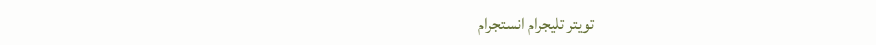تويتر تليجرام انستجرام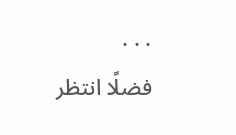. . .
فضلًا انتظر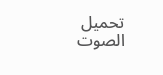تحميل الصوت